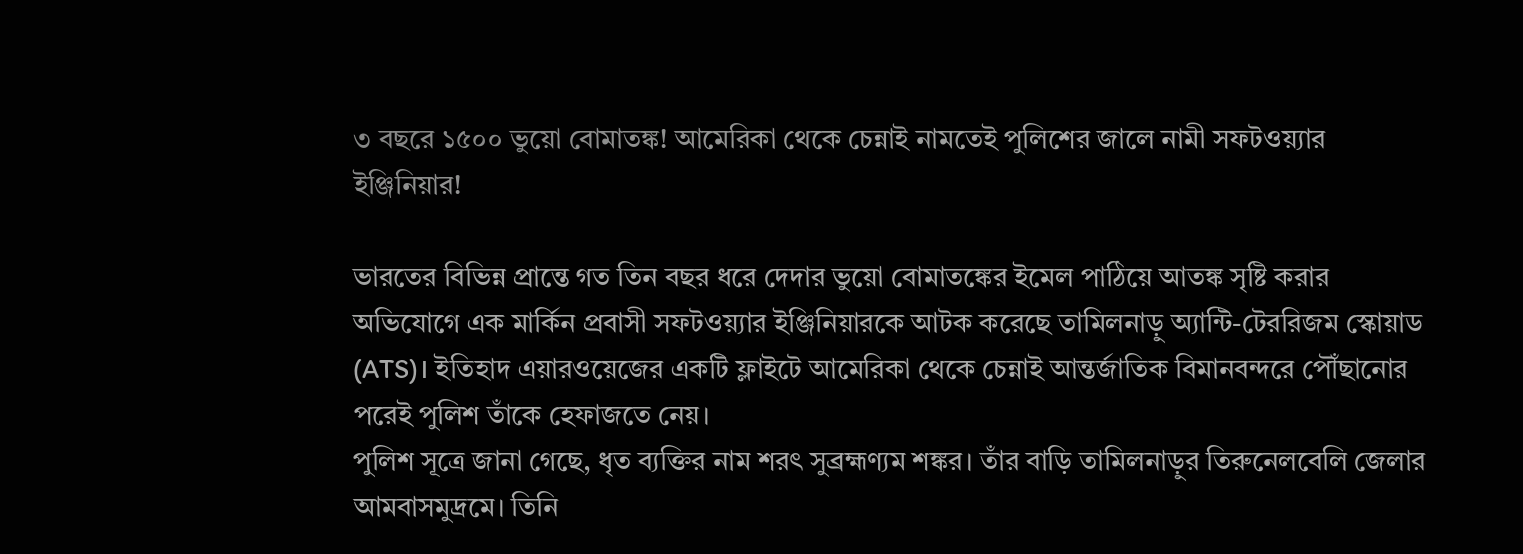৩ বছরে ১৫০০ ভুয়ো বোমাতঙ্ক! আমেরিকা থেকে চেন্নাই নামতেই পুলিশের জালে নামী সফটওয়্যার ইঞ্জিনিয়ার!

ভারতের বিভিন্ন প্রান্তে গত তিন বছর ধরে দেদার ভুয়ো বোমাতঙ্কের ইমেল পাঠিয়ে আতঙ্ক সৃষ্টি করার অভিযোগে এক মার্কিন প্রবাসী সফটওয়্যার ইঞ্জিনিয়ারকে আটক করেছে তামিলনাড়ু অ্যান্টি-টেররিজম স্কোয়াড (ATS)। ইতিহাদ এয়ারওয়েজের একটি ফ্লাইটে আমেরিকা থেকে চেন্নাই আন্তর্জাতিক বিমানবন্দরে পৌঁছানোর পরেই পুলিশ তাঁকে হেফাজতে নেয়।
পুলিশ সূত্রে জানা গেছে, ধৃত ব্যক্তির নাম শরৎ সুব্রহ্মণ্যম শঙ্কর। তাঁর বাড়ি তামিলনাড়ুর তিরুনেলবেলি জেলার আমবাসমুদ্রমে। তিনি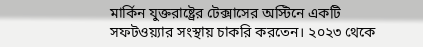মার্কিন যুক্তরাষ্ট্রের টেক্সাসের অস্টিনে একটি সফটওয়্যার সংস্থায় চাকরি করতেন। ২০২৩ থেকে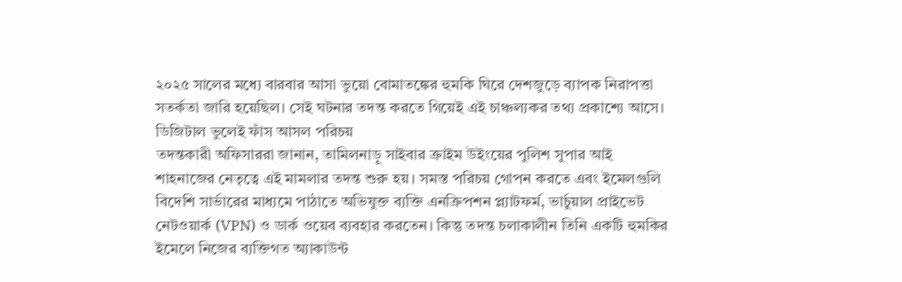২০২৫ সালের মধ্যে বারবার আসা ভুয়ো বোমাতঙ্কের হুমকি ঘিরে দেশজুড়ে ব্যাপক নিরাপত্তা সতর্কতা জারি হয়েছিল। সেই ঘটনার তদন্ত করতে গিয়েই এই চাঞ্চল্যকর তথ্য প্রকাশ্যে আসে।
ডিজিটাল ভুলেই ফাঁস আসল পরিচয়
তদন্তকারী অফিসাররা জানান, তামিলনাড়ু সাইবার ক্রাইম উইংয়ের পুলিশ সুপার আই শাহনাজের নেতৃত্বে এই মামলার তদন্ত শুরু হয়। সমস্ত পরিচয় গোপন করতে এবং ইমেলগুলি বিদেশি সার্ভারের মাধ্যমে পাঠাতে অভিযুক্ত ব্যক্তি এনক্রিপশন প্ল্যাটফর্ম, ভার্চুয়াল প্রাইভেট নেটওয়ার্ক (VPN) ও ডার্ক ওয়েব ব্যবহার করতেন। কিন্তু তদন্ত চলাকালীন তিনি একটি হুমকির ইমেলে নিজের ব্যক্তিগত অ্যাকাউন্ট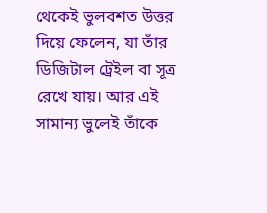থেকেই ভুলবশত উত্তর দিয়ে ফেলেন, যা তাঁর ডিজিটাল ট্রেইল বা সূত্র রেখে যায়। আর এই সামান্য ভুলেই তাঁকে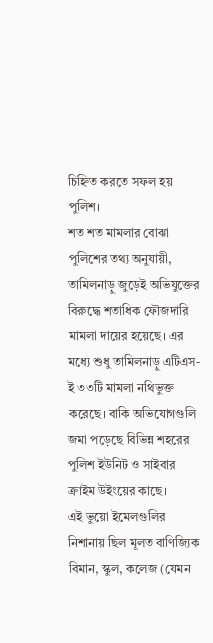চিহ্নিত করতে সফল হয় পুলিশ।
শত শত মামলার বোঝা
পুলিশের তথ্য অনুযায়ী, তামিলনাড়ু জুড়েই অভিযুক্তের বিরুদ্ধে শতাধিক ফৌজদারি মামলা দায়ের হয়েছে। এর মধ্যে শুধু তামিলনাড়ু এটিএস-ই ৩৩টি মামলা নথিভুক্ত করেছে। বাকি অভিযোগগুলি জমা পড়েছে বিভিন্ন শহরের পুলিশ ইউনিট ও সাইবার ক্রাইম উইংয়ের কাছে।
এই ভুয়ো ইমেলগুলির নিশানায় ছিল মূলত বাণিজ্যিক বিমান, স্কুল, কলেজ (যেমন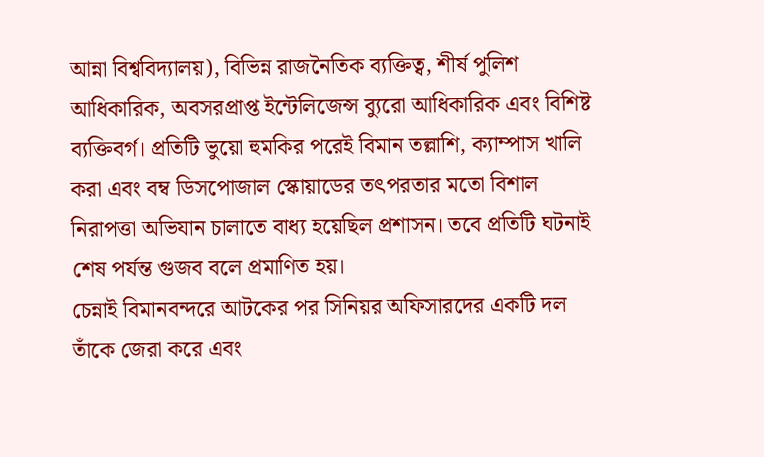আন্না বিশ্ববিদ্যালয়), বিভিন্ন রাজনৈতিক ব্যক্তিত্ব, শীর্ষ পুলিশ আধিকারিক, অবসরপ্রাপ্ত ইন্টেলিজেন্স ব্যুরো আধিকারিক এবং বিশিষ্ট ব্যক্তিবর্গ। প্রতিটি ভুয়ো হুমকির পরেই বিমান তল্লাশি, ক্যাম্পাস খালি করা এবং বম্ব ডিসপোজাল স্কোয়াডের তৎপরতার মতো বিশাল নিরাপত্তা অভিযান চালাতে বাধ্য হয়েছিল প্রশাসন। তবে প্রতিটি ঘটনাই শেষ পর্যন্ত গুজব বলে প্রমাণিত হয়।
চেন্নাই বিমানবন্দরে আটকের পর সিনিয়র অফিসারদের একটি দল তাঁকে জেরা করে এবং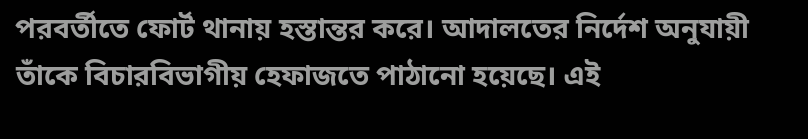পরবর্তীতে ফোর্ট থানায় হস্তান্তর করে। আদালতের নির্দেশ অনুযায়ী তাঁকে বিচারবিভাগীয় হেফাজতে পাঠানো হয়েছে। এই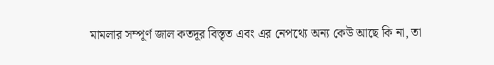মামলার সম্পূর্ণ জাল কতদূর বিস্তৃত এবং এর নেপথ্যে অন্য কেউ আছে কি না, তা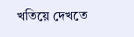খতিয়ে দেখতে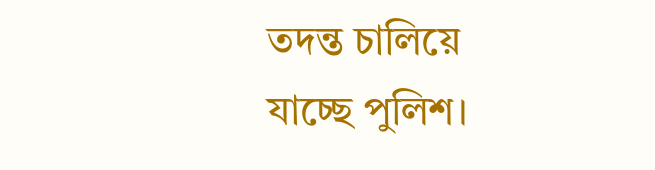তদন্ত চালিয়ে যাচ্ছে পুলিশ।